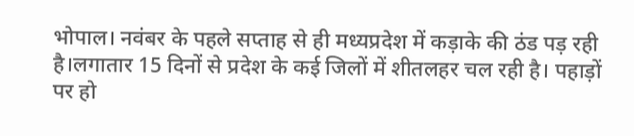भोपाल। नवंबर के पहले सप्ताह से ही मध्यप्रदेश में कड़ाके की ठंड पड़ रही है।लगातार 15 दिनों से प्रदेश के कई जिलों में शीतलहर चल रही है। पहाड़ों पर हो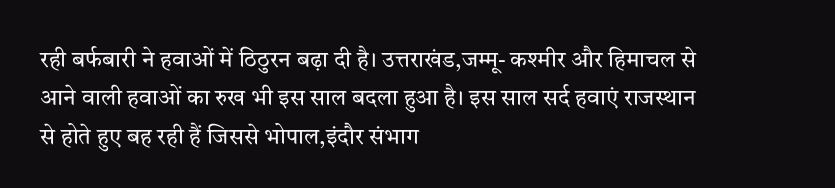रही बर्फबारी ने हवाओं में ठिठुरन बढ़ा दी है। उत्तराखंड,जम्मू- कश्मीर और हिमाचल से आने वाली हवाओं का रुख भी इस साल बदला हुआ है। इस साल सर्द हवाएं राजस्थान से होते हुए बह रही हैं जिससे भोपाल,इंदौर संभाग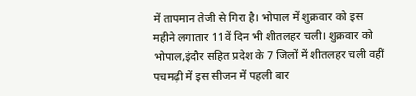में तापमान तेजी से गिरा है। भोपाल में शुक्रवार को इस महीने लगातार 11वें दिन भी शीतलहर चली। शुक्रवार को भोपाल,इंदौर सहित प्रदेश के 7 जिलों में शीतलहर चली वहीं पचमढ़ी में इस सीजन में पहली बार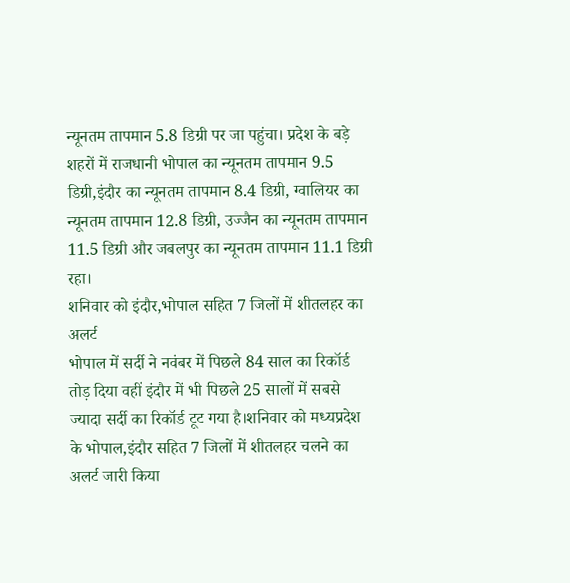न्यूनतम तापमान 5.8 डिग्री पर जा पहुंचा। प्रदेश के बड़े शहरों में राजधानी भोपाल का न्यूनतम तापमान 9.5 डिग्री,इंदौर का न्यूनतम तापमान 8.4 डिग्री, ग्वालियर का न्यूनतम तापमान 12.8 डिग्री, उज्जैन का न्यूनतम तापमान 11.5 डिग्री और जबलपुर का न्यूनतम तापमान 11.1 डिग्री रहा।
शनिवार को इंदौर,भोपाल सहित 7 जिलों में शीतलहर का अलर्ट
भोपाल में सर्दी ने नवंबर में पिछले 84 साल का रिकॉर्ड तोड़ दिया वहीं इंदौर में भी पिछले 25 सालों में सबसे ज्यादा सर्दी का रिकॉर्ड टूट गया है।शनिवार को मध्यप्रदेश के भोपाल,इंदौर सहित 7 जिलों में शीतलहर चलने का अलर्ट जारी किया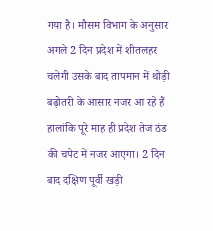गया है। मौसम विभाग के अनुसार अगले 2 दिन प्रदेश में शीतलहर चलेगी उसके बाद तापमान में थोड़ी बढ़ोतरी के आसार नजर आ रहे हैं हालांकि पूरे माह ही प्रदेश तेज ठंड की चपेट में नजर आएगा। 2 दिन बाद दक्षिण पूर्वी खड़ी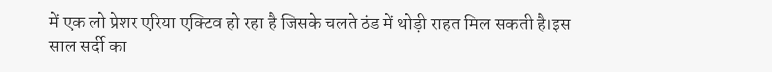में एक लो प्रेशर एरिया एक्टिव हो रहा है जिसके चलते ठंड में थोड़ी राहत मिल सकती है।इस साल सर्दी का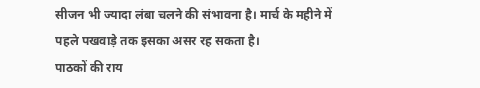सीजन भी ज्यादा लंबा चलने की संभावना है। मार्च के महीने में पहले पखवाड़े तक इसका असर रह सकता है।
पाठकों की राय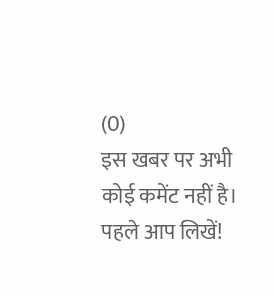(0)
इस खबर पर अभी कोई कमेंट नहीं है। पहले आप लिखें!